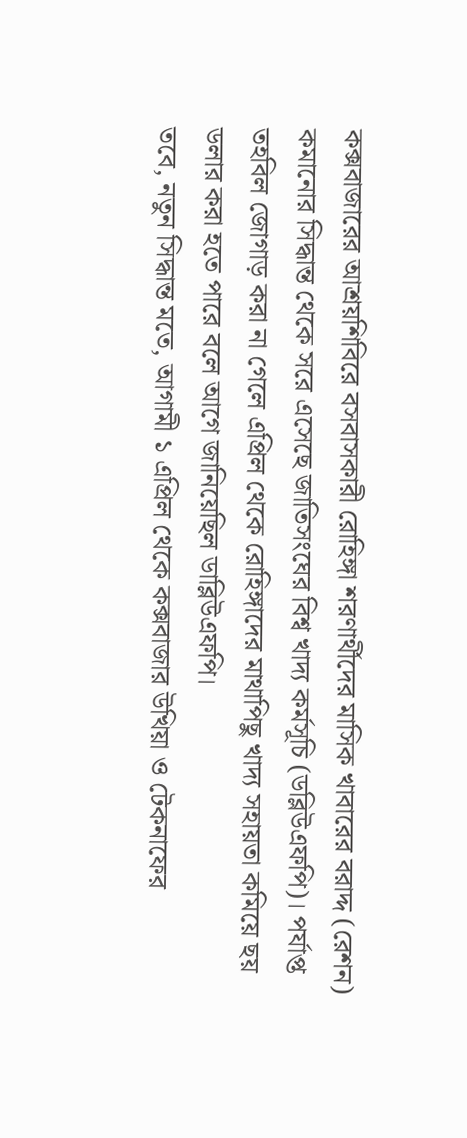কক্সবাজারের আশ্রয়শিবিরে বসবাসকারী রোহিঙ্গা শরণার্থীদের মাসিক খাবারের বরাদ্দ (রেশন) কমানোর সিদ্ধান্ত থেকে সরে এসেছে জাতিসংঘের বিশ্ব খাদ্য কর্মসূচি (ডব্লিউএফপি)। পর্যাপ্ত তহবিল জোগাড় করা না গেলে এপ্রিল থেকে রোহিঙ্গাদের মাথাপিছু খাদ্য সহায়তা কমিয়ে ছয় ডলার করা হতে পারে বলে আগে জানিয়েছিল ডাব্লিউএফপি।
তবে, নতুন সিদ্ধান্ত মতে, আগামী ১ এপ্রিল থেকে কক্সবাজার উখিয়া ও টেকনাফের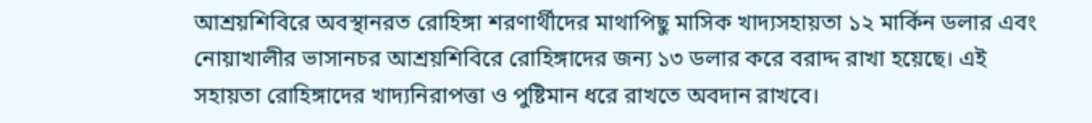আশ্রয়শিবিরে অবস্থানরত রোহিঙ্গা শরণার্থীদের মাথাপিছু মাসিক খাদ্যসহায়তা ১২ মার্কিন ডলার এবং নোয়াখালীর ভাসানচর আশ্রয়শিবিরে রোহিঙ্গাদের জন্য ১৩ ডলার করে বরাদ্দ রাখা হয়েছে। এই সহায়তা রোহিঙ্গাদের খাদ্যনিরাপত্তা ও পুষ্টিমান ধরে রাখতে অবদান রাখবে।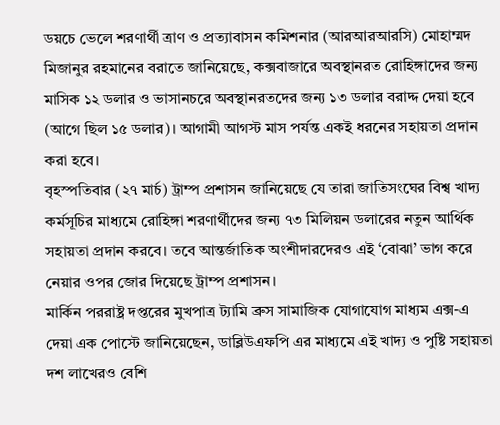ডয়চে ভেলে শরণার্থী ত্রাণ ও প্রত্যাবাসন কমিশনার (আরআরআরসি) মোহাম্মদ মিজানুর রহমানের বরাতে জানিয়েছে, কক্সবাজারে অবস্থানরত রোহিঙ্গাদের জন্য মাসিক ১২ ডলার ও ভাসানচরে অবস্থানরতদের জন্য ১৩ ডলার বরাদ্দ দেয়া হবে (আগে ছিল ১৫ ডলার)। আগামী আগস্ট মাস পর্যন্ত একই ধরনের সহায়তা প্রদান করা হবে।
বৃহস্পতিবার (২৭ মার্চ) ট্রাম্প প্রশাসন জানিয়েছে যে তারা জাতিসংঘের বিশ্ব খাদ্য কর্মসূচির মাধ্যমে রোহিঙ্গা শরণার্থীদের জন্য ৭৩ মিলিয়ন ডলারের নতুন আর্থিক সহায়তা প্রদান করবে। তবে আন্তর্জাতিক অংশীদারদেরও এই ‘বোঝা’ ভাগ করে নেয়ার ওপর জোর দিয়েছে ট্রাম্প প্রশাসন।
মার্কিন পররাষ্ট্র দপ্তরের মুখপাত্র ট্যামি ব্রুস সামাজিক যোগাযোগ মাধ্যম এক্স-এ দেয়া এক পোস্টে জানিয়েছেন, ডাব্লিউএফপি এর মাধ্যমে এই খাদ্য ও পুষ্টি সহায়তা দশ লাখেরও বেশি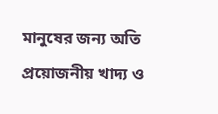মানুষের জন্য অতি প্রয়োজনীয় খাদ্য ও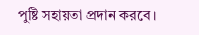পুষ্টি সহায়তা প্রদান করবে।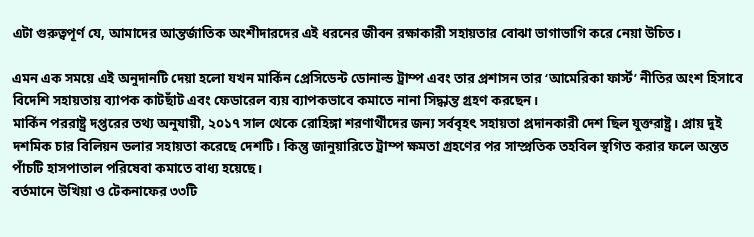এটা গুরুত্বপূর্ণ যে, আমাদের আন্তর্জাতিক অংশীদারদের এই ধরনের জীবন রক্ষাকারী সহায়তার বোঝা ভাগাভাগি করে নেয়া উচিত।

এমন এক সময়ে এই অনুদানটি দেয়া হলো যখন মার্কিন প্রেসিডেন্ট ডোনাল্ড ট্রাম্প এবং তার প্রশাসন তার ‘আমেরিকা ফার্স্ট’ নীতির অংশ হিসাবে বিদেশি সহায়তায় ব্যাপক কাটছাঁট এবং ফেডারেল ব্যয় ব্যাপকভাবে কমাতে নানা সিদ্ধান্ত গ্রহণ করছেন।
মার্কিন পররাষ্ট্র দপ্তরের তথ্য অনুযায়ী, ২০১৭ সাল থেকে রোহিঙ্গা শরণার্থীদের জন্য সর্ববৃহৎ সহায়তা প্রদানকারী দেশ ছিল যুক্তরাষ্ট্র। প্রায় দুই দশমিক চার বিলিয়ন ডলার সহায়তা করেছে দেশটি। কিন্তু জানুয়ারিতে ট্রাম্প ক্ষমতা গ্রহণের পর সাম্প্রতিক তহবিল স্থগিত করার ফলে অন্তত পাঁচটি হাসপাতাল পরিষেবা কমাতে বাধ্য হয়েছে।
বর্তমানে উখিয়া ও টেকনাফের ৩৩টি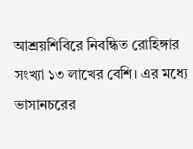আশ্রয়শিবিরে নিবন্ধিত রোহিঙ্গার সংখ্যা ১৩ লাখের বেশি। এর মধ্যে ভাসানচরের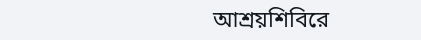আশ্রয়শিবিরে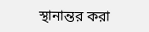স্থানান্তর করা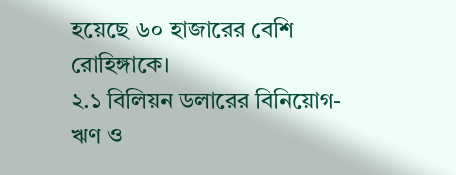হয়েছে ৬০ হাজারের বেশি রোহিঙ্গাকে।
২.১ বিলিয়ন ডলারের বিনিয়োগ-ঋণ ও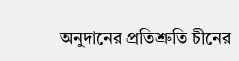অনুদানের প্রতিশ্রুতি চীনের